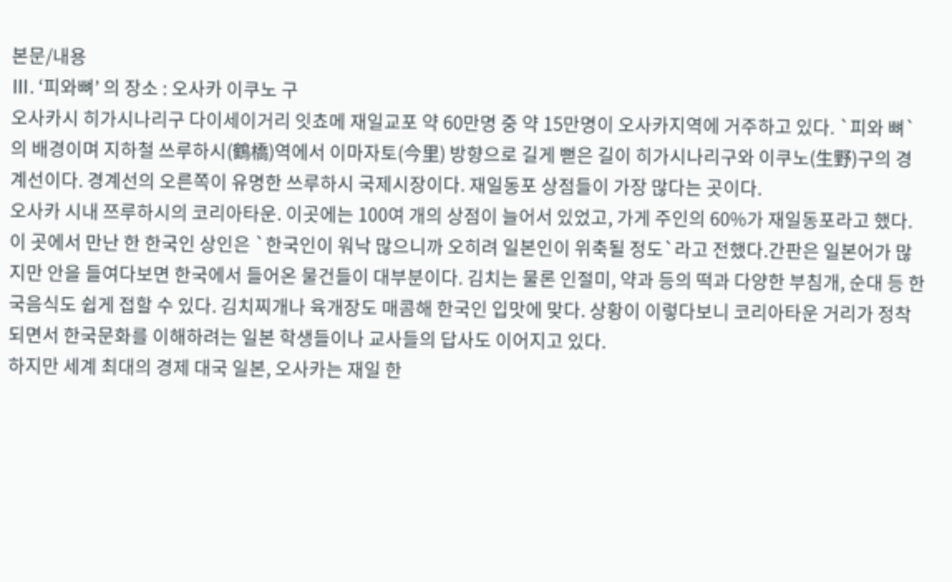본문/내용
Ⅲ. ‘피와뼈’ 의 장소 : 오사카 이쿠노 구
오사카시 히가시나리구 다이세이거리 잇쵸메 재일교포 약 60만명 중 약 15만명이 오사카지역에 거주하고 있다. `피와 뼈` 의 배경이며 지하철 쓰루하시(鶴橋)역에서 이마자토(今里) 방향으로 길게 뻗은 길이 히가시나리구와 이쿠노(生野)구의 경계선이다. 경계선의 오른쪽이 유명한 쓰루하시 국제시장이다. 재일동포 상점들이 가장 많다는 곳이다.
오사카 시내 쯔루하시의 코리아타운. 이곳에는 100여 개의 상점이 늘어서 있었고, 가게 주인의 60%가 재일동포라고 했다. 이 곳에서 만난 한 한국인 상인은 `한국인이 워낙 많으니까 오히려 일본인이 위축될 정도`라고 전했다.간판은 일본어가 많지만 안을 들여다보면 한국에서 들어온 물건들이 대부분이다. 김치는 물론 인절미, 약과 등의 떡과 다양한 부침개, 순대 등 한국음식도 쉽게 접할 수 있다. 김치찌개나 육개장도 매콤해 한국인 입맛에 맞다. 상황이 이렇다보니 코리아타운 거리가 정착되면서 한국문화를 이해하려는 일본 학생들이나 교사들의 답사도 이어지고 있다.
하지만 세계 최대의 경제 대국 일본, 오사카는 재일 한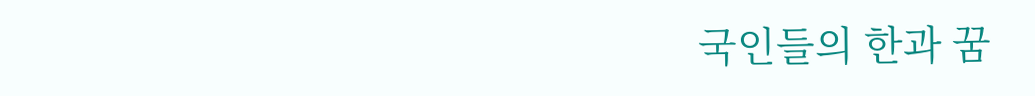국인들의 한과 꿈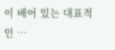이 배어 있는 대표적인 …